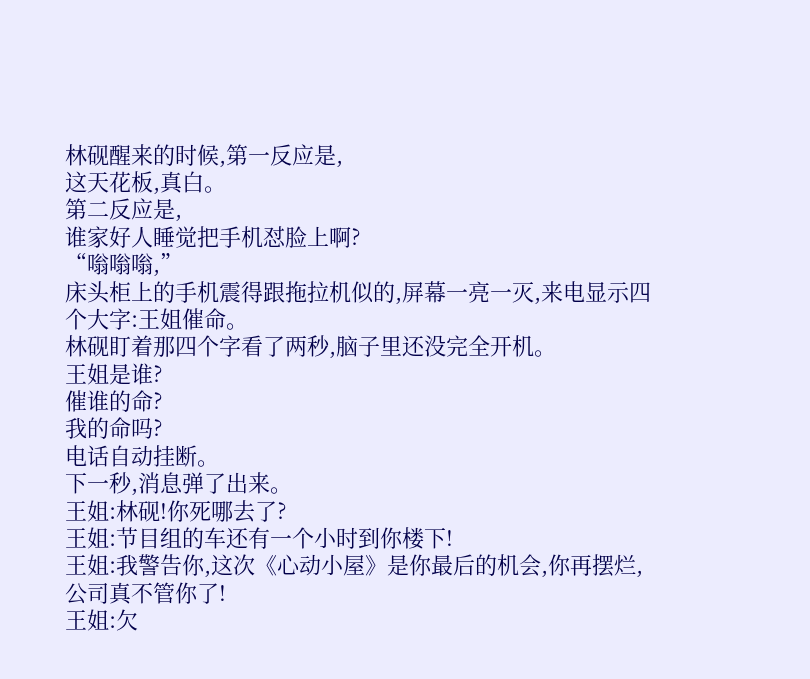林砚醒来的时候,第一反应是,
这天花板,真白。
第二反应是,
谁家好人睡觉把手机怼脸上啊?
“嗡嗡嗡,”
床头柜上的手机震得跟拖拉机似的,屏幕一亮一灭,来电显示四个大字:王姐催命。
林砚盯着那四个字看了两秒,脑子里还没完全开机。
王姐是谁?
催谁的命?
我的命吗?
电话自动挂断。
下一秒,消息弹了出来。
王姐:林砚!你死哪去了?
王姐:节目组的车还有一个小时到你楼下!
王姐:我警告你,这次《心动小屋》是你最后的机会,你再摆烂,公司真不管你了!
王姐:欠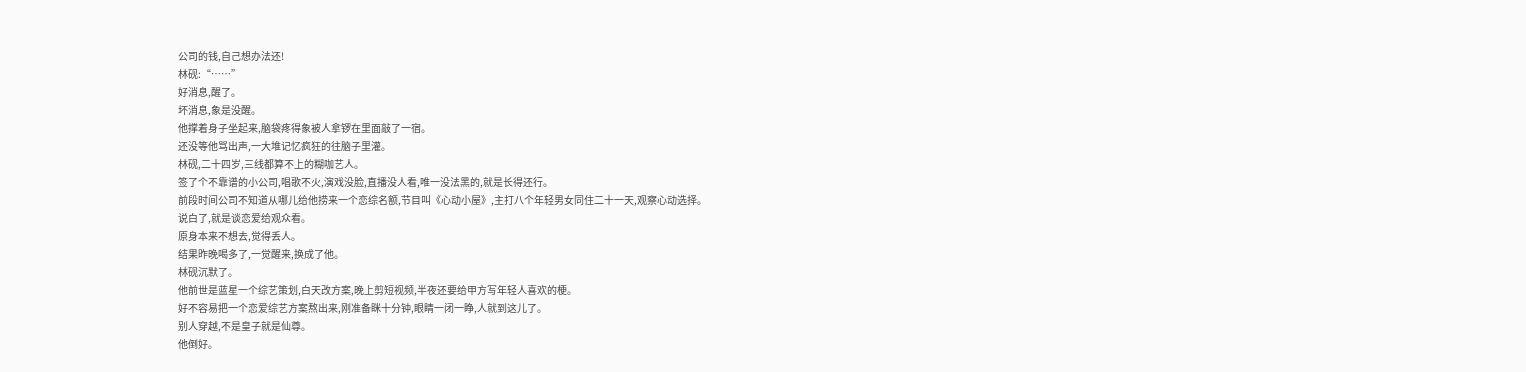公司的钱,自己想办法还!
林砚:“……”
好消息,醒了。
坏消息,象是没醒。
他撑着身子坐起来,脑袋疼得象被人拿锣在里面敲了一宿。
还没等他骂出声,一大堆记忆疯狂的往脑子里灌。
林砚,二十四岁,三线都算不上的糊咖艺人。
签了个不靠谱的小公司,唱歌不火,演戏没脸,直播没人看,唯一没法黑的,就是长得还行。
前段时间公司不知道从哪儿给他捞来一个恋综名额,节目叫《心动小屋》,主打八个年轻男女同住二十一天,观察心动选择。
说白了,就是谈恋爱给观众看。
原身本来不想去,觉得丢人。
结果昨晚喝多了,一觉醒来,换成了他。
林砚沉默了。
他前世是蓝星一个综艺策划,白天改方案,晚上剪短视频,半夜还要给甲方写年轻人喜欢的梗。
好不容易把一个恋爱综艺方案熬出来,刚准备眯十分钟,眼睛一闭一睁,人就到这儿了。
别人穿越,不是皇子就是仙尊。
他倒好。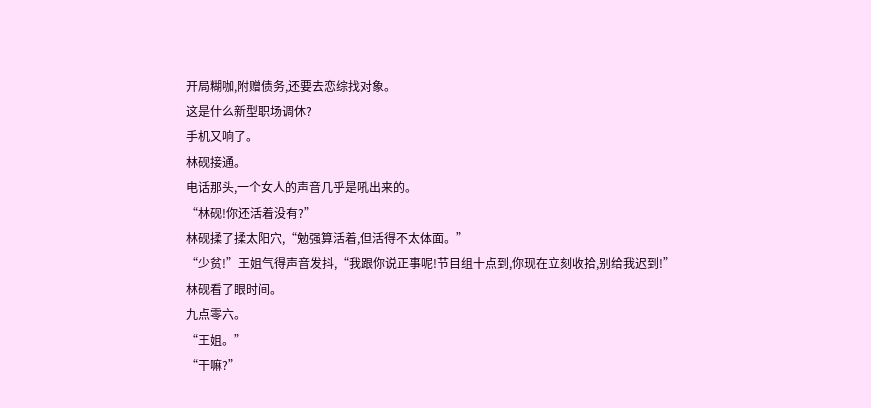开局糊咖,附赠债务,还要去恋综找对象。
这是什么新型职场调休?
手机又响了。
林砚接通。
电话那头,一个女人的声音几乎是吼出来的。
“林砚!你还活着没有?”
林砚揉了揉太阳穴,“勉强算活着,但活得不太体面。”
“少贫!”王姐气得声音发抖,“我跟你说正事呢!节目组十点到,你现在立刻收拾,别给我迟到!”
林砚看了眼时间。
九点零六。
“王姐。”
“干嘛?”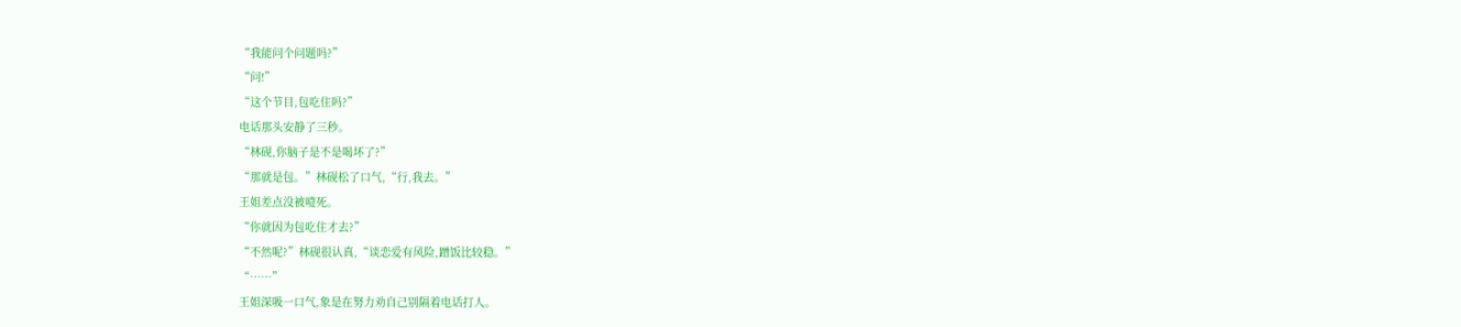“我能问个问题吗?”
“问!”
“这个节目,包吃住吗?”
电话那头安静了三秒。
“林砚,你脑子是不是喝坏了?”
“那就是包。”林砚松了口气,“行,我去。”
王姐差点没被噎死。
“你就因为包吃住才去?”
“不然呢?”林砚很认真,“谈恋爱有风险,蹭饭比较稳。”
“……”
王姐深吸一口气,象是在努力劝自己别隔着电话打人。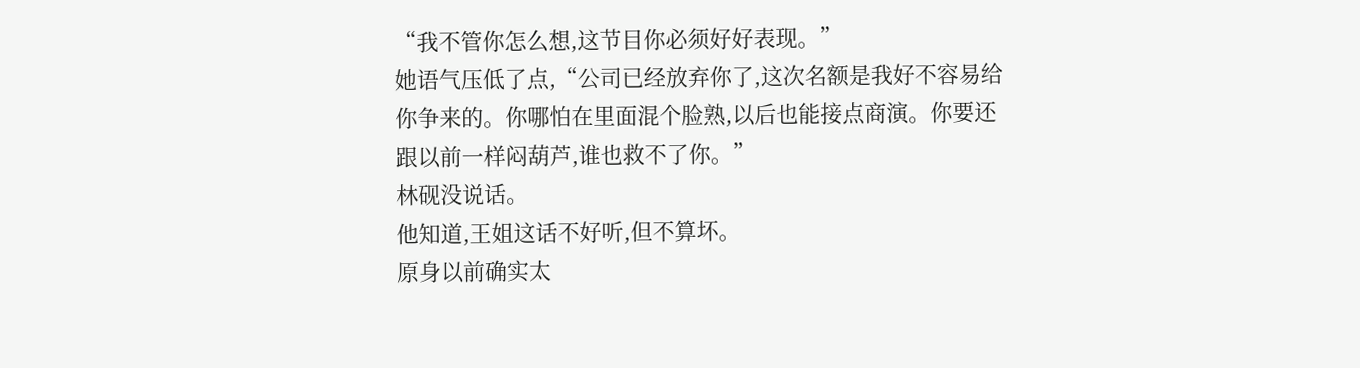“我不管你怎么想,这节目你必须好好表现。”
她语气压低了点,“公司已经放弃你了,这次名额是我好不容易给你争来的。你哪怕在里面混个脸熟,以后也能接点商演。你要还跟以前一样闷葫芦,谁也救不了你。”
林砚没说话。
他知道,王姐这话不好听,但不算坏。
原身以前确实太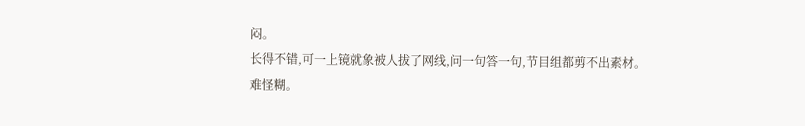闷。
长得不错,可一上镜就象被人拔了网线,问一句答一句,节目组都剪不出素材。
难怪糊。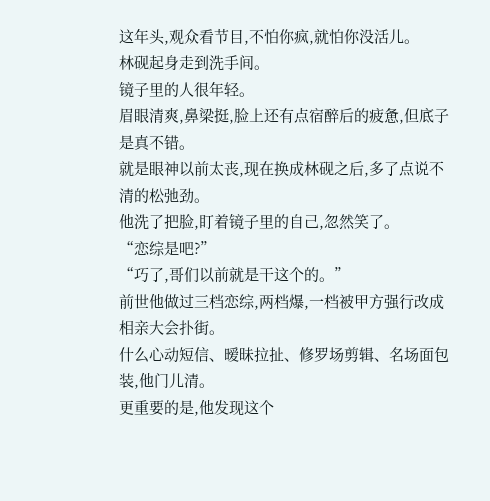这年头,观众看节目,不怕你疯,就怕你没活儿。
林砚起身走到洗手间。
镜子里的人很年轻。
眉眼清爽,鼻梁挺,脸上还有点宿醉后的疲惫,但底子是真不错。
就是眼神以前太丧,现在换成林砚之后,多了点说不清的松弛劲。
他洗了把脸,盯着镜子里的自己,忽然笑了。
“恋综是吧?”
“巧了,哥们以前就是干这个的。”
前世他做过三档恋综,两档爆,一档被甲方强行改成相亲大会扑街。
什么心动短信、暧昧拉扯、修罗场剪辑、名场面包装,他门儿清。
更重要的是,他发现这个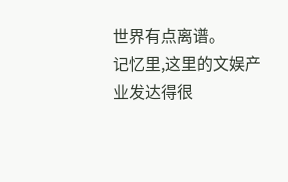世界有点离谱。
记忆里,这里的文娱产业发达得很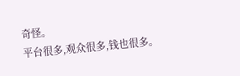奇怪。
平台很多,观众很多,钱也很多。